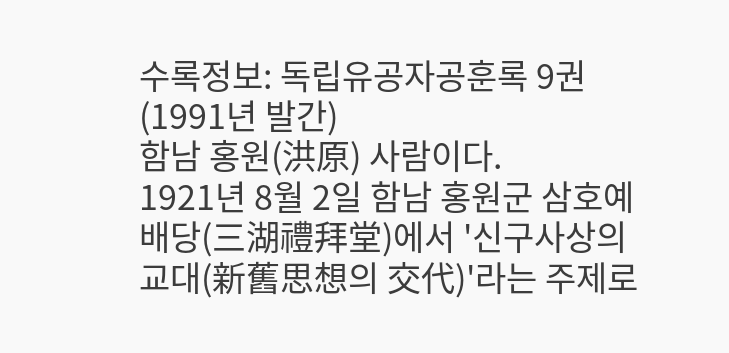수록정보: 독립유공자공훈록 9권(1991년 발간)
함남 홍원(洪原) 사람이다.
1921년 8월 2일 함남 홍원군 삼호예배당(三湖禮拜堂)에서 '신구사상의 교대(新舊思想의 交代)'라는 주제로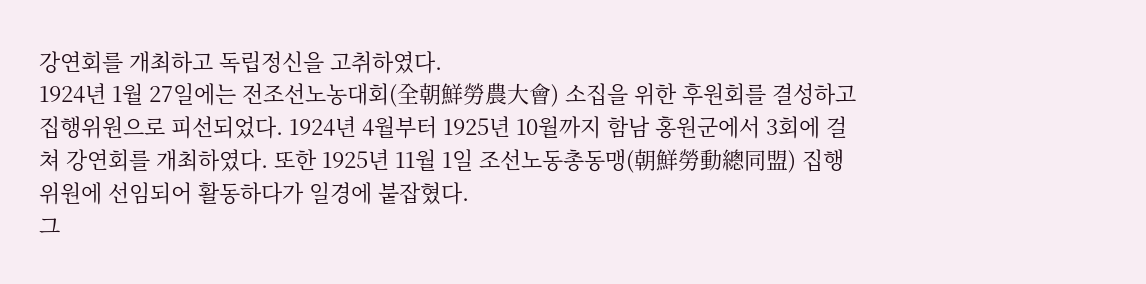강연회를 개최하고 독립정신을 고취하였다.
1924년 1월 27일에는 전조선노농대회(全朝鮮勞農大會) 소집을 위한 후원회를 결성하고 집행위원으로 피선되었다. 1924년 4월부터 1925년 10월까지 함남 홍원군에서 3회에 걸쳐 강연회를 개최하였다. 또한 1925년 11월 1일 조선노동총동맹(朝鮮勞動總同盟) 집행위원에 선임되어 활동하다가 일경에 붙잡혔다.
그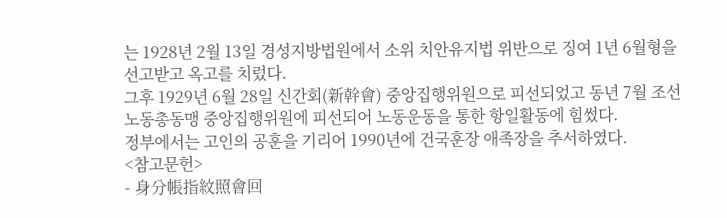는 1928년 2월 13일 경성지방법원에서 소위 치안유지법 위반으로 징여 1년 6월형을 선고받고 옥고를 치렀다.
그후 1929년 6월 28일 신간회(新幹會) 중앙집행위원으로 피선되었고 동년 7월 조선노동총동맹 중앙집행위원에 피선되어 노동운동을 통한 항일활동에 힘썼다.
정부에서는 고인의 공훈을 기리어 1990년에 건국훈장 애족장을 추서하였다.
<참고문헌>
- 身分帳指紋照會回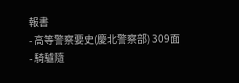報書
- 高等警察要史(慶北警察部) 309面
- 騎驢隨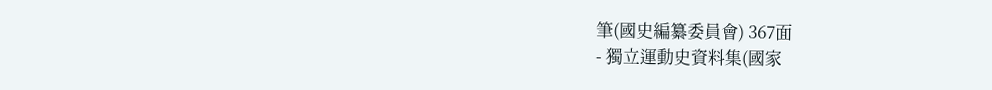筆(國史編纂委員會) 367面
- 獨立運動史資料集(國家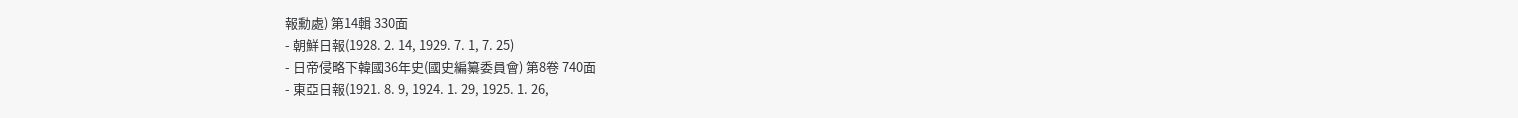報勳處) 第14輯 330面
- 朝鮮日報(1928. 2. 14, 1929. 7. 1, 7. 25)
- 日帝侵略下韓國36年史(國史編纂委員會) 第8卷 740面
- 東亞日報(1921. 8. 9, 1924. 1. 29, 1925. 1. 26,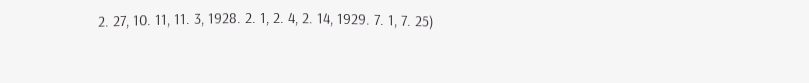2. 27, 10. 11, 11. 3, 1928. 2. 1, 2. 4, 2. 14, 1929. 7. 1, 7. 25)